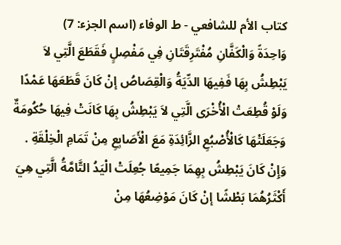كتاب الأم للشافعي - ط الوفاء (اسم الجزء: 7)
وَاحِدَةً وَالْكَفَّانِ مُفْتَرِقَتَانِ فِي مَفْصِلٍ فَقَطَعَ الَّتِي لاَ يَبْطِشُ بِهَا فَفِيهَا الدِّيَةُ وَالْقِصَاصُ إنْ كَانَ قَطَعَهَا عَمْدًا وَلَوْ قُطِعَتْ الْأُخْرَى الَّتِي لاَ يَبْطِشُ بِهَا كَانَتْ فِيهَا حُكُومَةٌ وَجَعَلَتْهَا كَالْأُصْبُعِ الزَّائِدَةِ مَعَ الْأَصَابِعِ مِنْ تَمَامِ الْخِلْقَةِ . وَإِنْ كَانَ يَبْطِشُ بِهِمَا جَمِيعًا جُعِلَتْ الْيَدُ التَّامَّةُ الَّتِي هِيَ أَكْثَرُهُمَا بَطْشًا إنْ كَانَ مَوْضِعُهَا مِنْ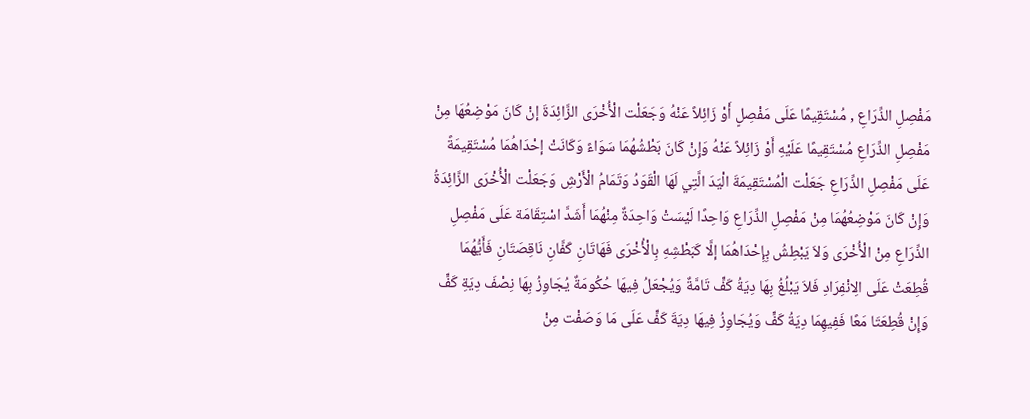مَفْصِلِ الذِّرَاعِ , مُسْتَقِيمًا عَلَى مَفْصِلٍ أَوْ زَائِلاً عَنْهُ وَجَعَلْت الْأُخْرَى الزَّائِدَةَ إنْ كَانَ مَوْضِعُهَا مِنْ مَفْصِلِ الذِّرَاعِ مُسْتَقِيمًا عَلَيْهِ أَوْ زَائِلاً عَنْهُ وَإِنْ كَانَ بَطْشُهُمَا سَوَاءً وَكَانَتْ إحْدَاهُمَا مُسْتَقِيمَةً عَلَى مَفْصِلِ الذِّرَاعِ جَعَلْت الْمُسْتَقِيمَةَ الْيَدَ الَّتِي لَهَا الْقَوَدُ وَتَمَامُ الْأَرْشِ وَجَعَلْت الْأُخْرَى الزَّائِدَةُ وَإِنْ كَانَ مَوْضِعُهُمَا مِنْ مَفْصِلِ الذِّرَاعِ وَاحِدًا لَيْسَتْ وَاحِدَةٌ مِنْهُمَا أَشَدَّ اسْتِقَامَة عَلَى مَفْصِلِ الذِّرَاعِ مِنْ الْأُخْرَى وَلاَ يَبْطِشُ بِإِحْدَاهُمَا إلَّا كَبَطْشِهِ بِالْأُخْرَى فَهَاتَانِ كَفَّانِ نَاقِصَتَانِ فَأَيُّهُمَا قُطِعَتْ عَلَى الِانْفِرَادِ فَلاَ يَبْلُغُ بِهَا دِيَةُ كَفٍّ تَامَّةٌ وَيُجْعَلُ فِيهَا حُكُومَةٌ يُجَاوِزُ بِهَا نِصْفَ دِيَةِ كَفٍّ وَإِنْ قُطِعَتَا مَعًا فَفِيهِمَا دِيَةُ كَفٍّ وَيُجَاوِزُ فِيهَا دِيَةَ كَفٍّ عَلَى مَا وَصَفْت مِنْ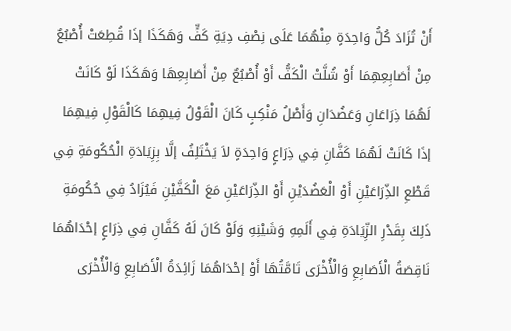أَنْ تُزَادَ كُلُّ وَاحِدَةٍ مِنْهُمَا عَلَى نِصْفِ دِيَةِ كَفٍّ وَهَكَذَا إذَا قُطِعَتْ أُصْبُعٌ مِنْ أَصَابِعِهِمَا أَوْ شُلَّتْ الْكَفُّ أَوْ أُصْبُعٌ مِنْ أَصَابِعِهَا وَهَكَذَا لَوْ كَانَتْ لَهُمَا ذِرَاعَانِ وَعَضُدَانِ وَأَصْلُ مَنْكِبٍ كَانَ الْقَوْلُ فِيهِمَا كَالْقَوْلِ فِيهِمَا إذَا كَانَتْ لَهُمَا كَفَّانِ فِي ذِرَاعٍ وَاحِدَةٍ لاَ يَخْتَلِفُ إلَّا بِزِيَادَةِ الْحُكُومَةِ فِي قَطْعِ الذِّرَاعَيْنِ أَوْ الْعَضُدَيْنِ أَوْ الذِّرَاعَيْنِ مَعَ الْكَفَّيْنِ فَيُزَادُ فِي حُكُومَةِ ذَلِكَ بِقَدْرِ الزِّيَادَةِ فِي أَلَمِهِ وَشَيْنِهِ وَلَوْ كَانَ لَهُ كَفَّانِ فِي ذِرَاعٍ إحْدَاهُمَا نَاقِصَةُ الْأَصَابِعِ وَالْأُخْرَى تَامَّتُهَا أَوْ إحْدَاهُمَا زَائِدَةُ الْأَصَابِعِ وَالْأُخْرَى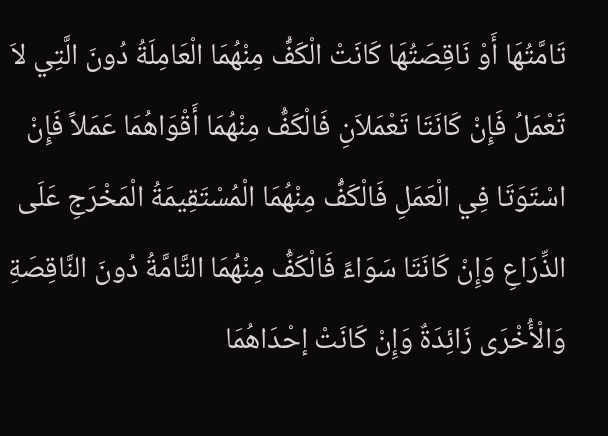تَامَّتُهَا أَوْ نَاقِصَتُهَا كَانَتْ الْكَفُّ مِنْهُمَا الْعَامِلَةُ دُونَ الَّتِي لاَ تَعْمَلُ فَإِنْ كَانَتَا تَعْمَلاَنِ فَالْكَفُّ مِنْهُمَا أَقْوَاهُمَا عَمَلاً فَإِنْ اسْتَوَتَا فِي الْعَمَلِ فَالْكَفُّ مِنْهُمَا الْمُسْتَقِيمَةُ الْمَخْرَجِ عَلَى الذِّرَاعِ وَإِنْ كَانَتَا سَوَاءً فَالْكَفُّ مِنْهُمَا التَّامَّةُ دُونَ النَّاقِصَةِ وَالْأُخْرَى زَائِدَةٌ وَإِنْ كَانَتْ إحْدَاهُمَا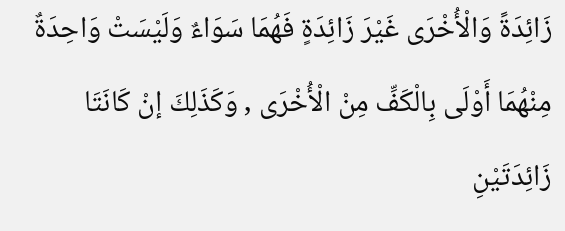زَائِدَةً وَالْأُخْرَى غَيْرَ زَائِدَةٍ فَهُمَا سَوَاءٌ وَلَيْسَتْ وَاحِدَةٌ مِنْهُمَا أَوْلَى بِالْكَفِّ مِنْ الْأُخْرَى , وَكَذَلِكَ إنْ كَانَتَا زَائِدَتَيْنِ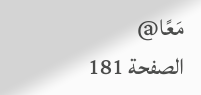مَعًا@
الصفحة 181